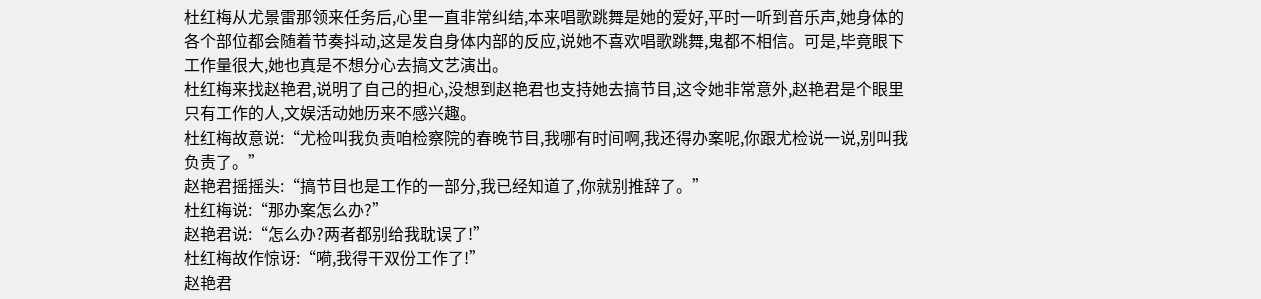杜红梅从尤景雷那领来任务后,心里一直非常纠结,本来唱歌跳舞是她的爱好,平时一听到音乐声,她身体的各个部位都会随着节奏抖动,这是发自身体内部的反应,说她不喜欢唱歌跳舞,鬼都不相信。可是,毕竟眼下工作量很大,她也真是不想分心去搞文艺演出。
杜红梅来找赵艳君,说明了自己的担心,没想到赵艳君也支持她去搞节目,这令她非常意外,赵艳君是个眼里只有工作的人,文娱活动她历来不感兴趣。
杜红梅故意说:“尤检叫我负责咱检察院的春晚节目,我哪有时间啊,我还得办案呢,你跟尤检说一说,别叫我负责了。”
赵艳君摇摇头:“搞节目也是工作的一部分,我已经知道了,你就别推辞了。”
杜红梅说:“那办案怎么办?”
赵艳君说:“怎么办?两者都别给我耽误了!”
杜红梅故作惊讶:“嗬,我得干双份工作了!”
赵艳君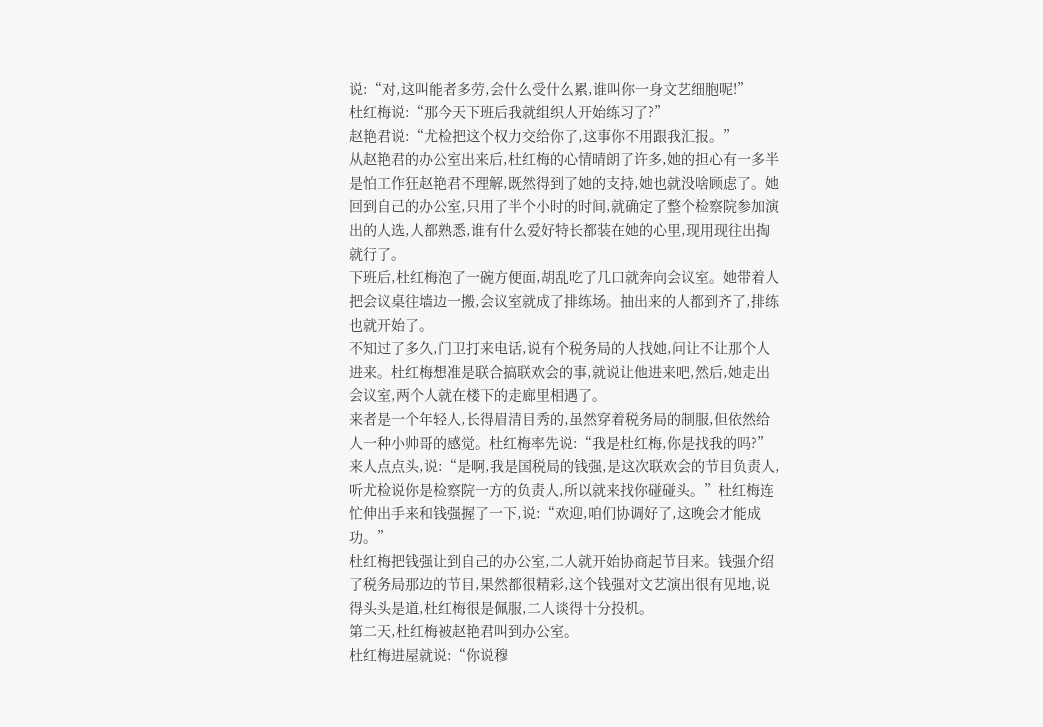说:“对,这叫能者多劳,会什么受什么累,谁叫你一身文艺细胞呢!”
杜红梅说:“那今天下班后我就组织人开始练习了?”
赵艳君说:“尤检把这个权力交给你了,这事你不用跟我汇报。”
从赵艳君的办公室出来后,杜红梅的心情晴朗了许多,她的担心有一多半是怕工作狂赵艳君不理解,既然得到了她的支持,她也就没啥顾虑了。她回到自己的办公室,只用了半个小时的时间,就确定了整个检察院参加演出的人选,人都熟悉,谁有什么爱好特长都装在她的心里,现用现往出掏就行了。
下班后,杜红梅泡了一碗方便面,胡乱吃了几口就奔向会议室。她带着人把会议桌往墙边一搬,会议室就成了排练场。抽出来的人都到齐了,排练也就开始了。
不知过了多久,门卫打来电话,说有个税务局的人找她,问让不让那个人进来。杜红梅想准是联合搞联欢会的事,就说让他进来吧,然后,她走出会议室,两个人就在楼下的走廊里相遇了。
来者是一个年轻人,长得眉清目秀的,虽然穿着税务局的制服,但依然给人一种小帅哥的感觉。杜红梅率先说:“我是杜红梅,你是找我的吗?”来人点点头,说:“是啊,我是国税局的钱强,是这次联欢会的节目负责人,听尤检说你是检察院一方的负责人,所以就来找你碰碰头。”杜红梅连忙伸出手来和钱强握了一下,说:“欢迎,咱们协调好了,这晚会才能成功。”
杜红梅把钱强让到自己的办公室,二人就开始协商起节目来。钱强介绍了税务局那边的节目,果然都很精彩,这个钱强对文艺演出很有见地,说得头头是道,杜红梅很是佩服,二人谈得十分投机。
第二天,杜红梅被赵艳君叫到办公室。
杜红梅进屋就说:“你说穆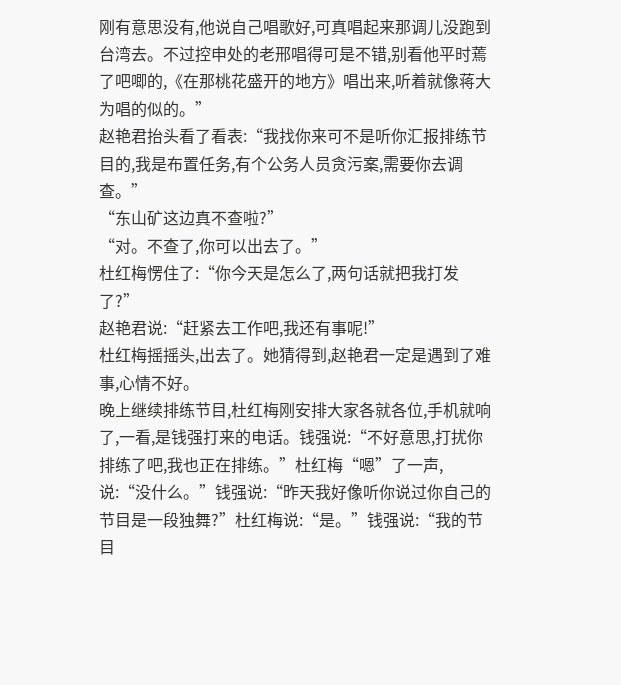刚有意思没有,他说自己唱歌好,可真唱起来那调儿没跑到台湾去。不过控申处的老邢唱得可是不错,别看他平时蔫了吧唧的,《在那桃花盛开的地方》唱出来,听着就像蒋大为唱的似的。”
赵艳君抬头看了看表:“我找你来可不是听你汇报排练节目的,我是布置任务,有个公务人员贪污案,需要你去调查。”
“东山矿这边真不查啦?”
“对。不查了,你可以出去了。”
杜红梅愣住了:“你今天是怎么了,两句话就把我打发了?”
赵艳君说:“赶紧去工作吧,我还有事呢!”
杜红梅摇摇头,出去了。她猜得到,赵艳君一定是遇到了难事,心情不好。
晚上继续排练节目,杜红梅刚安排大家各就各位,手机就响了,一看,是钱强打来的电话。钱强说:“不好意思,打扰你排练了吧,我也正在排练。”杜红梅“嗯”了一声,说:“没什么。”钱强说:“昨天我好像听你说过你自己的节目是一段独舞?”杜红梅说:“是。”钱强说:“我的节目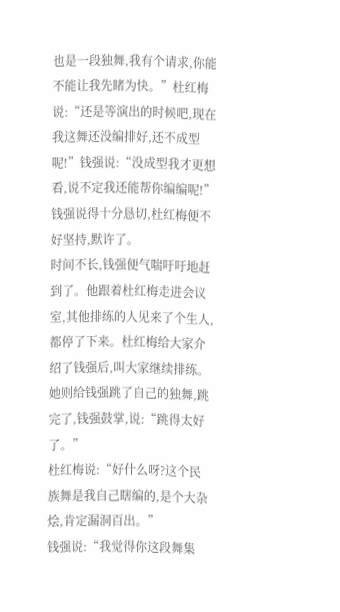也是一段独舞,我有个请求,你能不能让我先睹为快。”杜红梅说:“还是等演出的时候吧,现在我这舞还没编排好,还不成型呢!”钱强说:“没成型我才更想看,说不定我还能帮你编编呢!”钱强说得十分恳切,杜红梅便不好坚持,默许了。
时间不长,钱强便气喘吁吁地赶到了。他跟着杜红梅走进会议室,其他排练的人见来了个生人,都停了下来。杜红梅给大家介绍了钱强后,叫大家继续排练。她则给钱强跳了自己的独舞,跳完了,钱强鼓掌,说:“跳得太好了。”
杜红梅说:“好什么呀?这个民族舞是我自己瞎编的,是个大杂烩,肯定漏洞百出。”
钱强说:“我觉得你这段舞集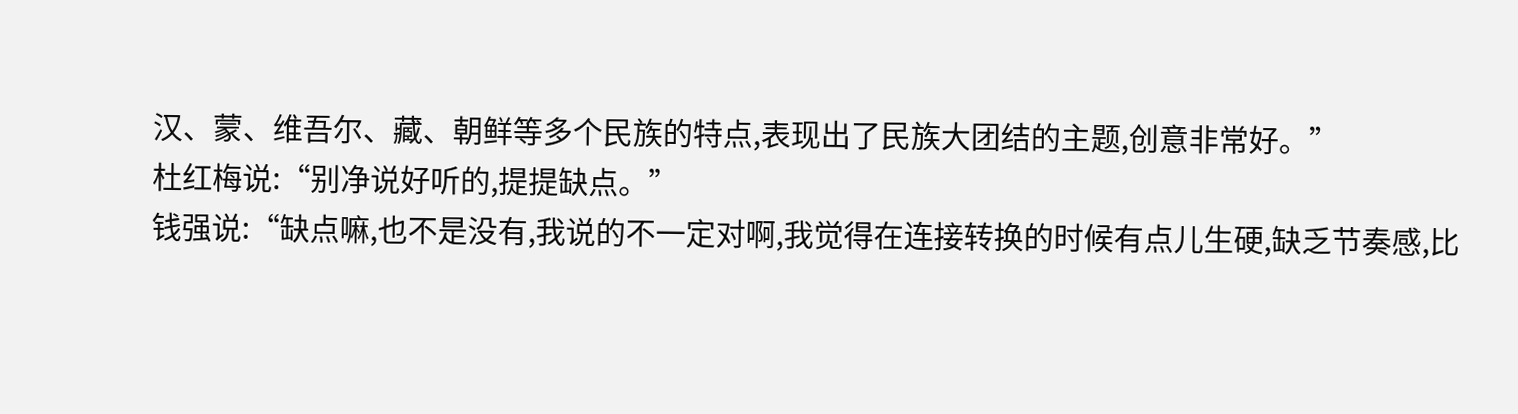汉、蒙、维吾尔、藏、朝鲜等多个民族的特点,表现出了民族大团结的主题,创意非常好。”
杜红梅说:“别净说好听的,提提缺点。”
钱强说:“缺点嘛,也不是没有,我说的不一定对啊,我觉得在连接转换的时候有点儿生硬,缺乏节奏感,比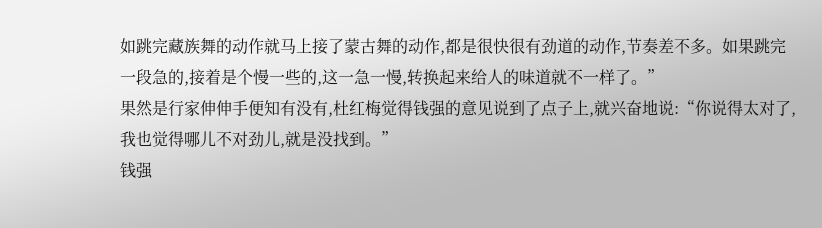如跳完藏族舞的动作就马上接了蒙古舞的动作,都是很快很有劲道的动作,节奏差不多。如果跳完一段急的,接着是个慢一些的,这一急一慢,转换起来给人的味道就不一样了。”
果然是行家伸伸手便知有没有,杜红梅觉得钱强的意见说到了点子上,就兴奋地说:“你说得太对了,我也觉得哪儿不对劲儿,就是没找到。”
钱强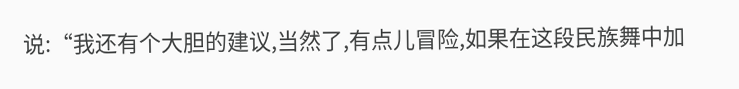说:“我还有个大胆的建议,当然了,有点儿冒险,如果在这段民族舞中加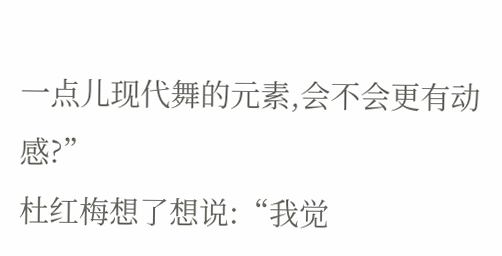一点儿现代舞的元素,会不会更有动感?”
杜红梅想了想说:“我觉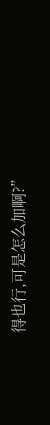得也行,可是怎么加啊?”